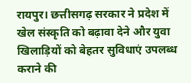रायपुर। छत्तीसगढ़ सरकार ने प्रदेश में खेल संस्कृति को बढ़ावा देने और युवा खिलाड़ियों को बेहतर सुविधाएं उपलब्ध कराने की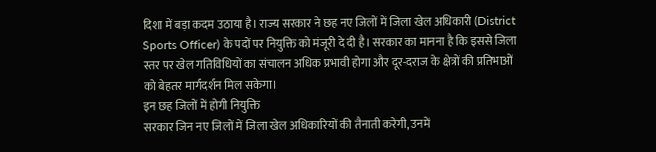दिशा में बड़ा कदम उठाया है। राज्य सरकार ने छह नए जिलों में जिला खेल अधिकारी (District Sports Officer) के पदों पर नियुक्ति को मंजूरी दे दी है। सरकार का मानना है कि इससे जिला स्तर पर खेल गतिविधियों का संचालन अधिक प्रभावी होगा और दूर-दराज के क्षेत्रों की प्रतिभाओं को बेहतर मार्गदर्शन मिल सकेगा।
इन छह जिलों में होगी नियुक्ति
सरकार जिन नए जिलों में जिला खेल अधिकारियों की तैनाती करेगी, उनमें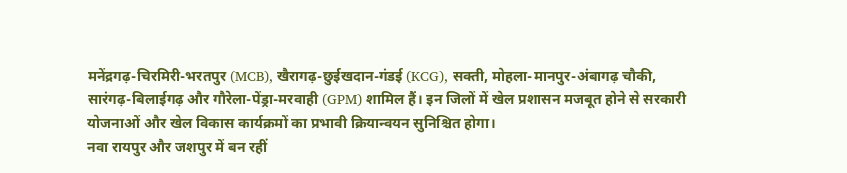मनेंद्रगढ़-चिरमिरी-भरतपुर (MCB), खैरागढ़-छुईखदान-गंडई (KCG), सक्ती, मोहला-मानपुर-अंबागढ़ चौकी, सारंगढ़-बिलाईगढ़ और गौरेला-पेंड्रा-मरवाही (GPM) शामिल हैं। इन जिलों में खेल प्रशासन मजबूत होने से सरकारी योजनाओं और खेल विकास कार्यक्रमों का प्रभावी क्रियान्वयन सुनिश्चित होगा।
नवा रायपुर और जशपुर में बन रहीं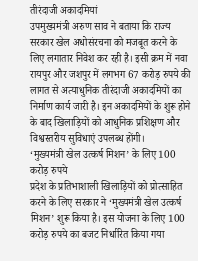तीरंदाजी अकादमियां
उपमुख्यमंत्री अरुण साव ने बताया कि राज्य सरकार खेल अधोसंरचना को मजबूत करने के लिए लगातार निवेश कर रही है। इसी क्रम में नवा रायपुर और जशपुर में लगभग 67 करोड़ रुपये की लागत से अत्याधुनिक तीरंदाजी अकादमियों का निर्माण कार्य जारी है। इन अकादमियों के शुरू होने के बाद खिलाड़ियों को आधुनिक प्रशिक्षण और विश्वस्तरीय सुविधाएं उपलब्ध होंगी।
‘मुख्यमंत्री खेल उत्कर्ष मिशन’ के लिए 100 करोड़ रुपये
प्रदेश के प्रतिभाशाली खिलाड़ियों को प्रोत्साहित करने के लिए सरकार ने ‘मुख्यमंत्री खेल उत्कर्ष मिशन’ शुरू किया है। इस योजना के लिए 100 करोड़ रुपये का बजट निर्धारित किया गया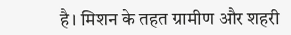है। मिशन के तहत ग्रामीण और शहरी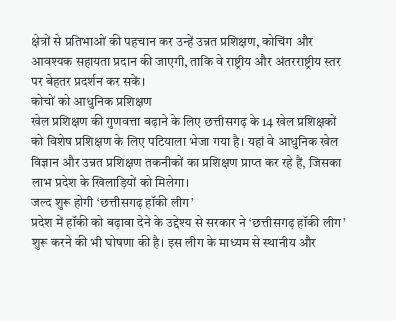क्षेत्रों से प्रतिभाओं की पहचान कर उन्हें उन्नत प्रशिक्षण, कोचिंग और आवश्यक सहायता प्रदान की जाएगी, ताकि वे राष्ट्रीय और अंतरराष्ट्रीय स्तर पर बेहतर प्रदर्शन कर सकें।
कोचों को आधुनिक प्रशिक्षण
खेल प्रशिक्षण की गुणवत्ता बढ़ाने के लिए छत्तीसगढ़ के 14 खेल प्रशिक्षकों को विशेष प्रशिक्षण के लिए पटियाला भेजा गया है। यहां वे आधुनिक खेल विज्ञान और उन्नत प्रशिक्षण तकनीकों का प्रशिक्षण प्राप्त कर रहे हैं, जिसका लाभ प्रदेश के खिलाड़ियों को मिलेगा।
जल्द शुरू होगी ‘छत्तीसगढ़ हॉकी लीग’
प्रदेश में हॉकी को बढ़ावा देने के उद्देश्य से सरकार ने ‘छत्तीसगढ़ हॉकी लीग’ शुरू करने की भी घोषणा की है। इस लीग के माध्यम से स्थानीय और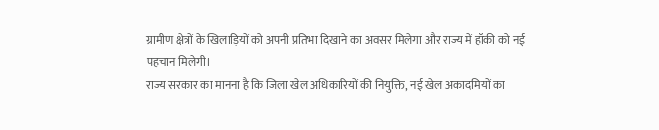ग्रामीण क्षेत्रों के खिलाड़ियों को अपनी प्रतिभा दिखाने का अवसर मिलेगा और राज्य में हॉकी को नई पहचान मिलेगी।
राज्य सरकार का मानना है कि जिला खेल अधिकारियों की नियुक्ति, नई खेल अकादमियों का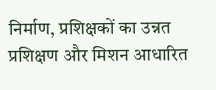निर्माण, प्रशिक्षकों का उन्नत प्रशिक्षण और मिशन आधारित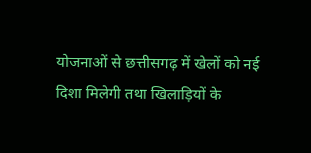योजनाओं से छत्तीसगढ़ में खेलों को नई दिशा मिलेगी तथा खिलाड़ियों के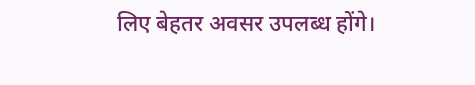लिए बेहतर अवसर उपलब्ध होंगे।